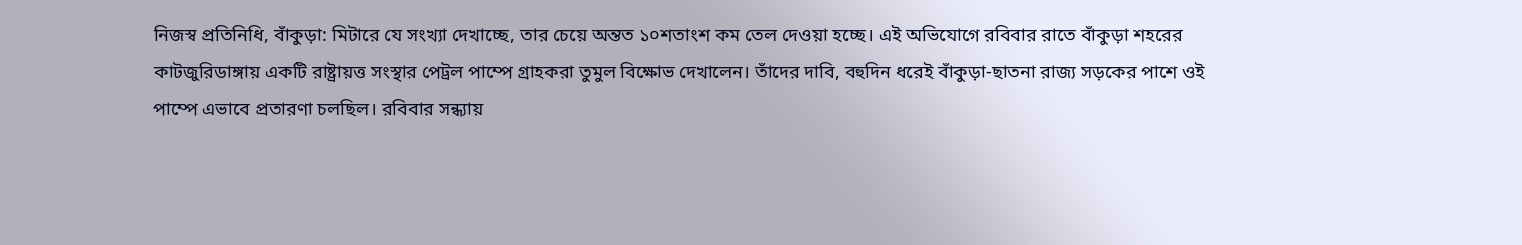নিজস্ব প্রতিনিধি, বাঁকুড়া: মিটারে যে সংখ্যা দেখাচ্ছে, তার চেয়ে অন্তত ১০শতাংশ কম তেল দেওয়া হচ্ছে। এই অভিযোগে রবিবার রাতে বাঁকুড়া শহরের কাটজুরিডাঙ্গায় একটি রাষ্ট্রায়ত্ত সংস্থার পেট্রল পাম্পে গ্রাহকরা তুমুল বিক্ষোভ দেখালেন। তাঁদের দাবি, বহুদিন ধরেই বাঁকুড়া-ছাতনা রাজ্য সড়কের পাশে ওই পাম্পে এভাবে প্রতারণা চলছিল। রবিবার সন্ধ্যায়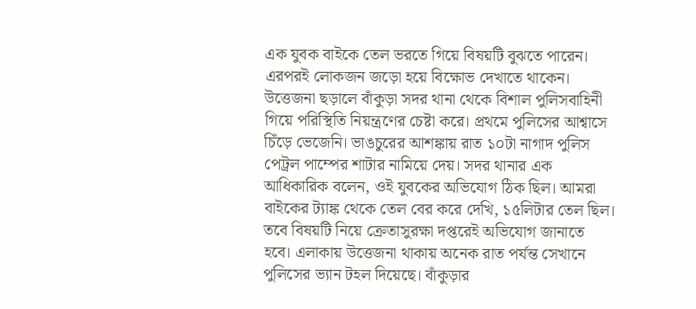এক যুবক বাইকে তেল ভরতে গিয়ে বিষয়টি বুঝতে পারেন। এরপরই লোকজন জড়ো হয়ে বিক্ষোভ দেখাতে থাকেন। উত্তেজনা ছড়ালে বাঁকুড়া সদর থানা থেকে বিশাল পুলিসবাহিনী গিয়ে পরিস্থিতি নিয়ন্ত্রণের চেষ্টা করে। প্রথমে পুলিসের আশ্বাসে চিঁড়ে ভেজেনি। ভাঙচুরের আশঙ্কায় রাত ১০টা নাগাদ পুলিস পেট্রল পাম্পের শাটার নামিয়ে দেয়। সদর থানার এক আধিকারিক বলেন, ওই যুবকের অভিযোগ ঠিক ছিল। আমরা বাইকের ট্যাঙ্ক থেকে তেল বের করে দেখি, ১৫লিটার তেল ছিল। তবে বিষয়টি নিয়ে ক্রেতাসুরক্ষা দপ্তরেই অভিযোগ জানাতে হবে। এলাকায় উত্তেজনা থাকায় অনেক রাত পর্যন্ত সেখানে পুলিসের ভ্যান টহল দিয়েছে। বাঁকুড়ার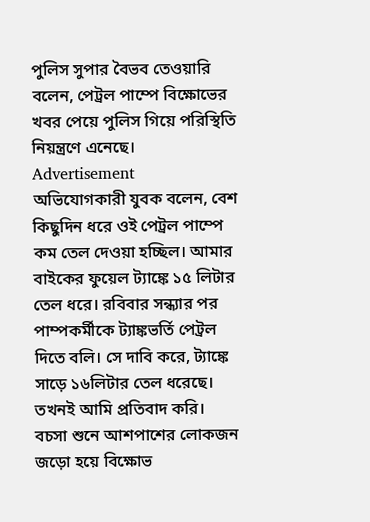পুলিস সুপার বৈভব তেওয়ারি বলেন, পেট্রল পাম্পে বিক্ষোভের খবর পেয়ে পুলিস গিয়ে পরিস্থিতি নিয়ন্ত্রণে এনেছে।
Advertisement
অভিযোগকারী যুবক বলেন, বেশ কিছুদিন ধরে ওই পেট্রল পাম্পে কম তেল দেওয়া হচ্ছিল। আমার বাইকের ফুয়েল ট্যাঙ্কে ১৫ লিটার তেল ধরে। রবিবার সন্ধ্যার পর পাম্পকর্মীকে ট্যাঙ্কভর্তি পেট্রল দিতে বলি। সে দাবি করে, ট্যাঙ্কে সাড়ে ১৬লিটার তেল ধরেছে। তখনই আমি প্রতিবাদ করি। বচসা শুনে আশপাশের লোকজন জড়ো হয়ে বিক্ষোভ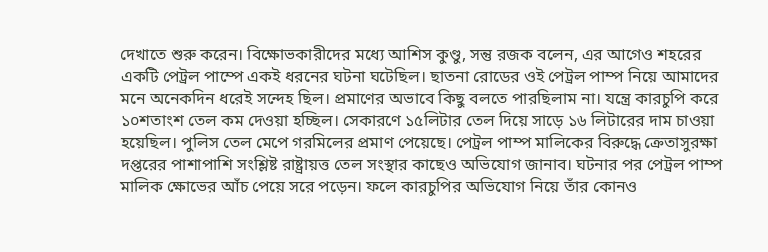দেখাতে শুরু করেন। বিক্ষোভকারীদের মধ্যে আশিস কুণ্ডু, সন্তু রজক বলেন, এর আগেও শহরের একটি পেট্রল পাম্পে একই ধরনের ঘটনা ঘটেছিল। ছাতনা রোডের ওই পেট্রল পাম্প নিয়ে আমাদের মনে অনেকদিন ধরেই সন্দেহ ছিল। প্রমাণের অভাবে কিছু বলতে পারছিলাম না। যন্ত্রে কারচুপি করে ১০শতাংশ তেল কম দেওয়া হচ্ছিল। সেকারণে ১৫লিটার তেল দিয়ে সাড়ে ১৬ লিটারের দাম চাওয়া হয়েছিল। পুলিস তেল মেপে গরমিলের প্রমাণ পেয়েছে। পেট্রল পাম্প মালিকের বিরুদ্ধে ক্রেতাসুরক্ষা দপ্তরের পাশাপাশি সংশ্লিষ্ট রাষ্ট্রায়ত্ত তেল সংস্থার কাছেও অভিযোগ জানাব। ঘটনার পর পেট্রল পাম্প মালিক ক্ষোভের আঁচ পেয়ে সরে পড়েন। ফলে কারচুপির অভিযোগ নিয়ে তাঁর কোনও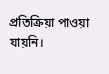প্রতিক্রিয়া পাওয়া যায়নি।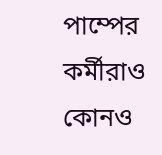পাম্পের কর্মীরাও কোনও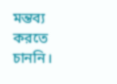মন্তব্য করতে চাননি।